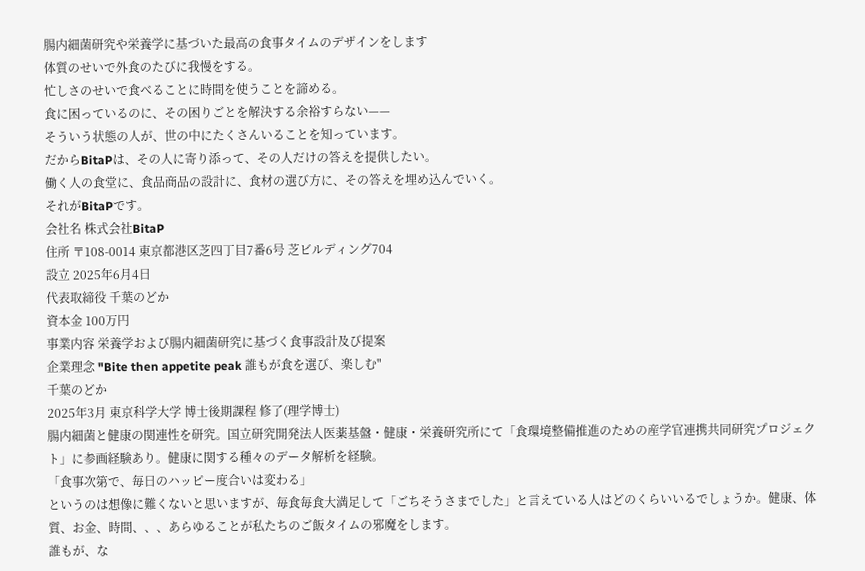腸内細菌研究や栄養学に基づいた最高の食事タイムのデザインをします
体質のせいで外食のたびに我慢をする。
忙しさのせいで食べることに時間を使うことを諦める。
食に困っているのに、その困りごとを解決する余裕すらない——
そういう状態の人が、世の中にたくさんいることを知っています。
だからBitaPは、その人に寄り添って、その人だけの答えを提供したい。
働く人の食堂に、食品商品の設計に、食材の選び方に、その答えを埋め込んでいく。
それがBitaPです。
会社名 株式会社BitaP
住所 〒108-0014 東京都港区芝四丁目7番6号 芝ビルディング704
設立 2025年6月4日
代表取締役 千葉のどか
資本金 100万円
事業内容 栄養学および腸内細菌研究に基づく食事設計及び提案
企業理念 "Bite then appetite peak 誰もが食を選び、楽しむ"
千葉のどか
2025年3月 東京科学大学 博士後期課程 修了(理学博士)
腸内細菌と健康の関連性を研究。国立研究開発法人医薬基盤・健康・栄養研究所にて「食環境整備推進のための産学官連携共同研究プロジェクト」に参画経験あり。健康に関する種々のデータ解析を経験。
「食事次第で、毎日のハッピー度合いは変わる」
というのは想像に難くないと思いますが、毎食毎食大満足して「ごちそうさまでした」と言えている人はどのくらいいるでしょうか。健康、体質、お金、時間、、、あらゆることが私たちのご飯タイムの邪魔をします。
誰もが、な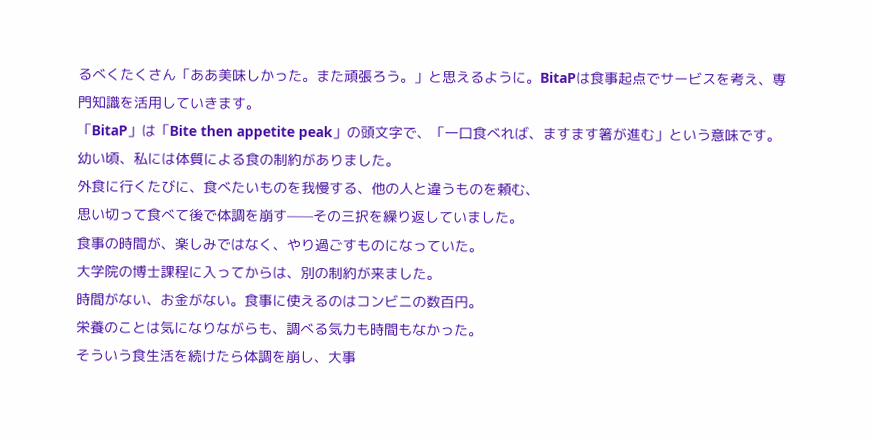るべくたくさん「ああ美味しかった。また頑張ろう。」と思えるように。BitaPは食事起点でサービスを考え、専門知識を活用していきます。
「BitaP」は「Bite then appetite peak」の頭文字で、「一口食べれば、ますます箸が進む」という意味です。
幼い頃、私には体質による食の制約がありました。
外食に行くたびに、食べたいものを我慢する、他の人と違うものを頼む、
思い切って食べて後で体調を崩す——その三択を繰り返していました。
食事の時間が、楽しみではなく、やり過ごすものになっていた。
大学院の博士課程に入ってからは、別の制約が来ました。
時間がない、お金がない。食事に使えるのはコンビニの数百円。
栄養のことは気になりながらも、調べる気力も時間もなかった。
そういう食生活を続けたら体調を崩し、大事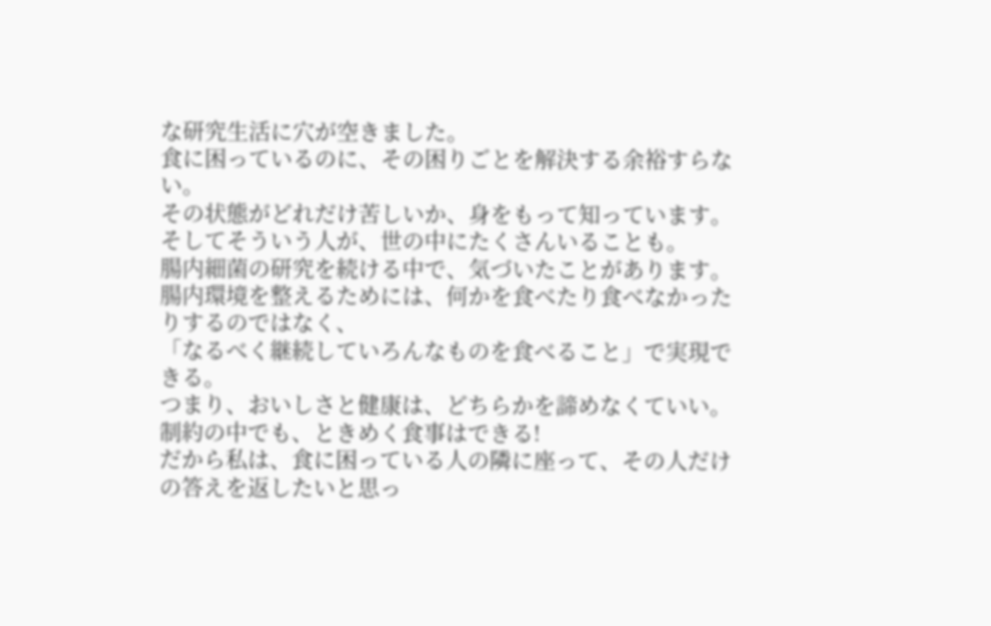な研究生活に穴が空きました。
食に困っているのに、その困りごとを解決する余裕すらない。
その状態がどれだけ苦しいか、身をもって知っています。
そしてそういう人が、世の中にたくさんいることも。
腸内細菌の研究を続ける中で、気づいたことがあります。
腸内環境を整えるためには、何かを食べたり食べなかったりするのではなく、
「なるべく継続していろんなものを食べること」で実現できる。
つまり、おいしさと健康は、どちらかを諦めなくていい。
制約の中でも、ときめく食事はできる!
だから私は、食に困っている人の隣に座って、その人だけの答えを返したいと思っ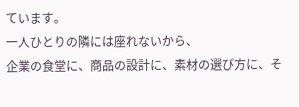ています。
一人ひとりの隣には座れないから、
企業の食堂に、商品の設計に、素材の選び方に、そ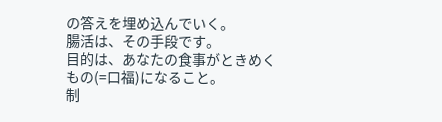の答えを埋め込んでいく。
腸活は、その手段です。
目的は、あなたの食事がときめくもの(=口福)になること。
制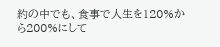約の中でも、食事で人生を120%から200%にして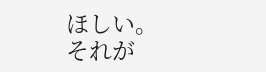ほしい。
それが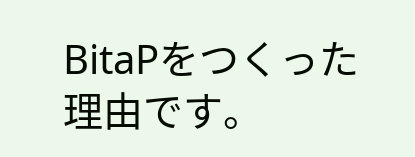BitaPをつくった理由です。